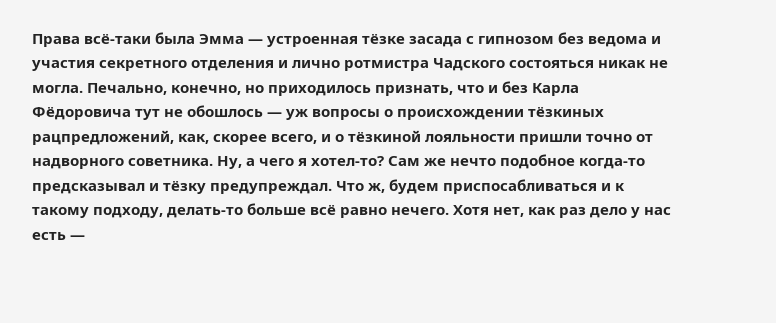Права всё-таки была Эмма — устроенная тёзке засада с гипнозом без ведома и участия секретного отделения и лично ротмистра Чадского состояться никак не могла. Печально, конечно, но приходилось признать, что и без Карла Фёдоровича тут не обошлось — уж вопросы о происхождении тёзкиных рацпредложений, как, скорее всего, и о тёзкиной лояльности пришли точно от надворного советника. Ну, а чего я хотел-то? Сам же нечто подобное когда-то предсказывал и тёзку предупреждал. Что ж, будем приспосабливаться и к такому подходу, делать-то больше всё равно нечего. Хотя нет, как раз дело у нас есть —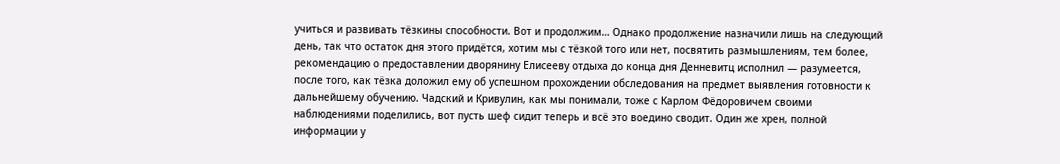учиться и развивать тёзкины способности. Вот и продолжим… Однако продолжение назначили лишь на следующий день, так что остаток дня этого придётся, хотим мы с тёзкой того или нет, посвятить размышлениям, тем более, рекомендацию о предоставлении дворянину Елисееву отдыха до конца дня Денневитц исполнил — разумеется, после того, как тёзка доложил ему об успешном прохождении обследования на предмет выявления готовности к дальнейшему обучению. Чадский и Кривулин, как мы понимали, тоже с Карлом Фёдоровичем своими наблюдениями поделились, вот пусть шеф сидит теперь и всё это воедино сводит. Один же хрен, полной информации у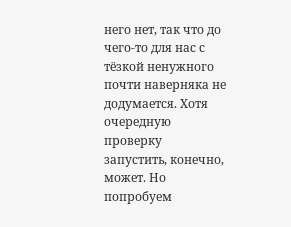него нет, так что до чего-то для нас с тёзкой ненужного почти наверняка не додумается. Хотя очередную проверку запустить, конечно, может. Но попробуем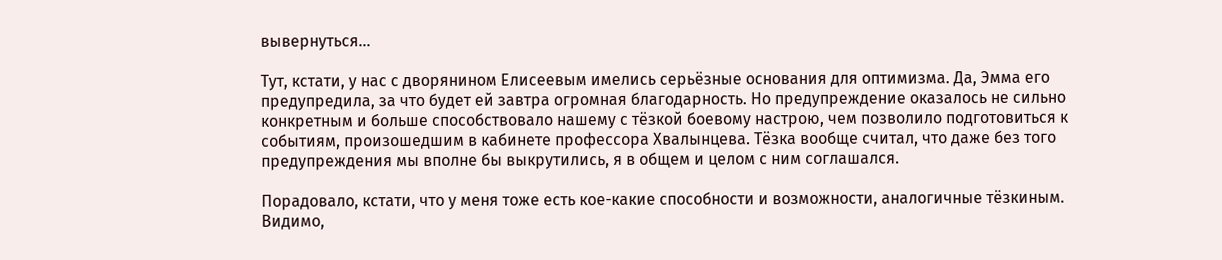вывернуться…

Тут, кстати, у нас с дворянином Елисеевым имелись серьёзные основания для оптимизма. Да, Эмма его предупредила, за что будет ей завтра огромная благодарность. Но предупреждение оказалось не сильно конкретным и больше способствовало нашему с тёзкой боевому настрою, чем позволило подготовиться к событиям, произошедшим в кабинете профессора Хвалынцева. Тёзка вообще считал, что даже без того предупреждения мы вполне бы выкрутились, я в общем и целом с ним соглашался.

Порадовало, кстати, что у меня тоже есть кое-какие способности и возможности, аналогичные тёзкиным. Видимо,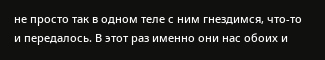не просто так в одном теле с ним гнездимся, что-то и передалось. В этот раз именно они нас обоих и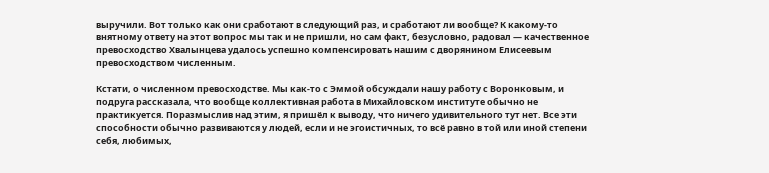выручили. Вот только как они сработают в следующий раз, и сработают ли вообще? К какому-то внятному ответу на этот вопрос мы так и не пришли, но сам факт, безусловно, радовал — качественное превосходство Хвалынцева удалось успешно компенсировать нашим с дворянином Елисеевым превосходством численным.

Кстати, о численном превосходстве. Мы как-то с Эммой обсуждали нашу работу с Воронковым, и подруга рассказала, что вообще коллективная работа в Михайловском институте обычно не практикуется. Поразмыслив над этим, я пришёл к выводу, что ничего удивительного тут нет. Все эти способности обычно развиваются у людей, если и не эгоистичных, то всё равно в той или иной степени себя, любимых,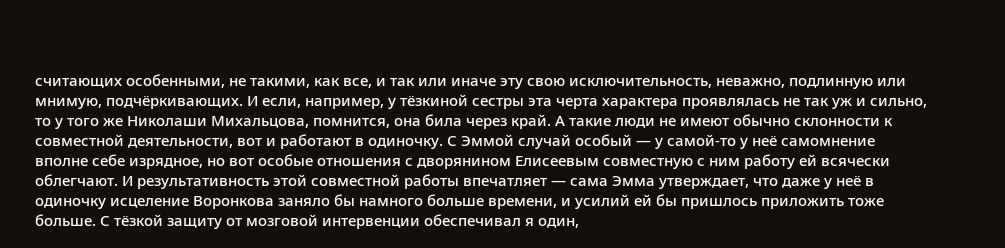считающих особенными, не такими, как все, и так или иначе эту свою исключительность, неважно, подлинную или мнимую, подчёркивающих. И если, например, у тёзкиной сестры эта черта характера проявлялась не так уж и сильно, то у того же Николаши Михальцова, помнится, она била через край. А такие люди не имеют обычно склонности к совместной деятельности, вот и работают в одиночку. С Эммой случай особый — у самой-то у неё самомнение вполне себе изрядное, но вот особые отношения с дворянином Елисеевым совместную с ним работу ей всячески облегчают. И результативность этой совместной работы впечатляет — сама Эмма утверждает, что даже у неё в одиночку исцеление Воронкова заняло бы намного больше времени, и усилий ей бы пришлось приложить тоже больше. С тёзкой защиту от мозговой интервенции обеспечивал я один,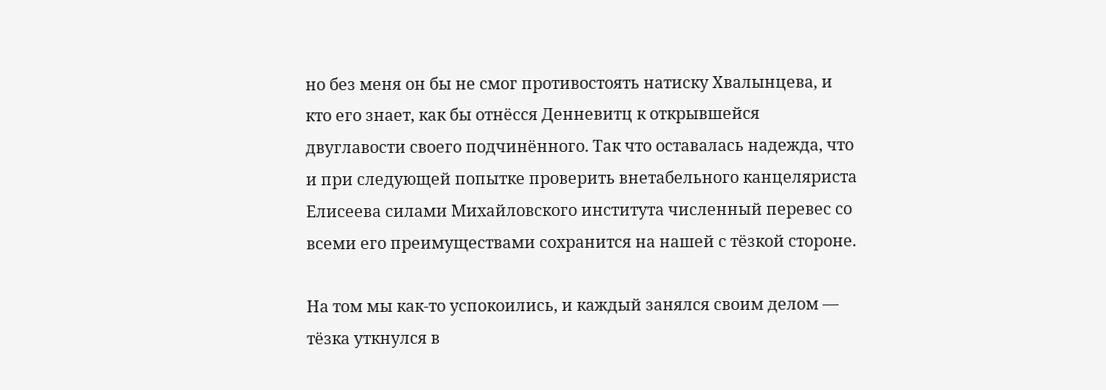но без меня он бы не смог противостоять натиску Хвалынцева, и кто его знает, как бы отнёсся Денневитц к открывшейся двуглавости своего подчинённого. Так что оставалась надежда, что и при следующей попытке проверить внетабельного канцеляриста Елисеева силами Михайловского института численный перевес со всеми его преимуществами сохранится на нашей с тёзкой стороне.

На том мы как-то успокоились, и каждый занялся своим делом — тёзка уткнулся в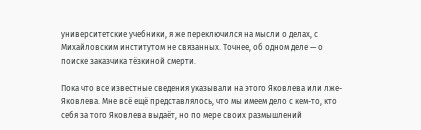университетские учебники, я же переключился на мысли о делах, с Михайловским институтом не связанных. Точнее, об одном деле — о поиске заказчика тёзкиной смерти.

Пока что все известные сведения указывали на этого Яковлева или лже-Яковлева. Мне всё ещё представлялось, что мы имеем дело с кем-то, кто себя за того Яковлева выдаёт, но по мере своих размышлений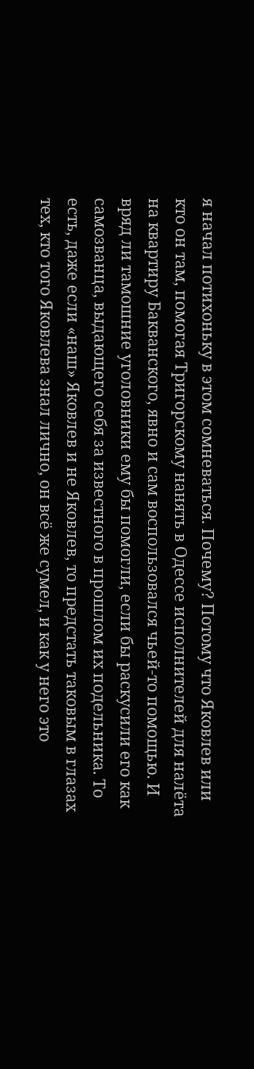я начал потихоньку в этом сомневаться. Почему? Потому что Яковлев или кто он там, помогая Тригорскому нанять в Одессе исполнителей для налёта на квартиру Бакванского, явно и сам воспользовался чьей-то помощью. И вряд ли тамошние уголовники ему бы помогли, если бы раскусили его как самозванца, выдающего себя за известного в прошлом их подельника. То есть, даже если «наш» Яковлев и не Яковлев, то предстать таковым в глазах тех, кто того Яковлева знал лично, он всё же сумел, и как у него это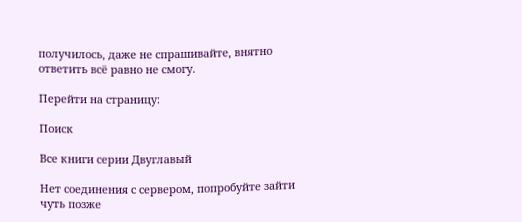получилось, даже не спрашивайте, внятно ответить всё равно не смогу.

Перейти на страницу:

Поиск

Все книги серии Двуглавый

Нет соединения с сервером, попробуйте зайти чуть позже